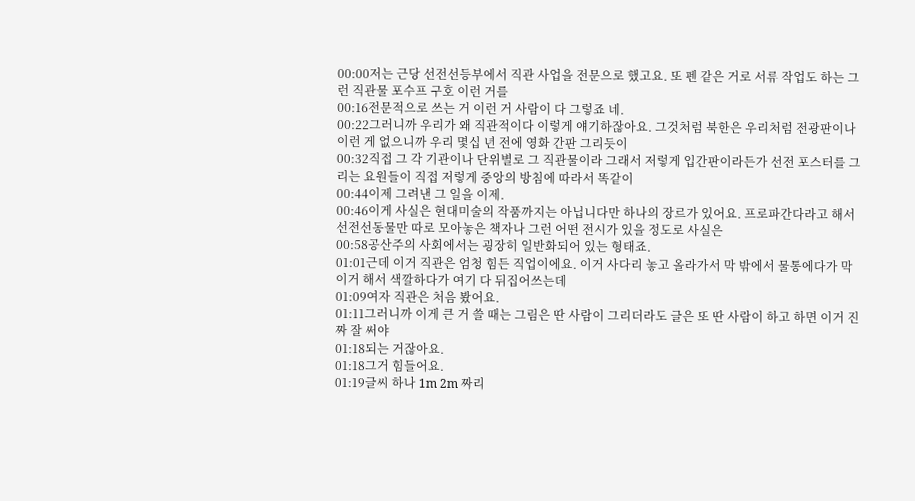00:00저는 근당 선전선등부에서 직관 사업을 전문으로 했고요. 또 펜 같은 거로 서류 작업도 하는 그런 직관물 포수프 구호 이런 거를
00:16전문적으로 쓰는 거 이런 거 사람이 다 그렇죠 네.
00:22그러니까 우리가 왜 직관적이다 이렇게 얘기하잖아요. 그것처럼 북한은 우리처럼 전광판이나 이런 게 없으니까 우리 몇십 년 전에 영화 간판 그리듯이
00:32직접 그 각 기관이나 단위별로 그 직관물이라 그래서 저렇게 입간판이라든가 선전 포스터를 그리는 요원들이 직접 저렇게 중앙의 방침에 따라서 똑같이
00:44이제 그려낸 그 일을 이제.
00:46이게 사실은 현대미술의 작품까지는 아닙니다만 하나의 장르가 있어요. 프로파간다라고 해서 선전선동물만 따로 모아놓은 책자나 그런 어떤 전시가 있을 정도로 사실은
00:58공산주의 사회에서는 굉장히 일반화되어 있는 형태죠.
01:01근데 이거 직관은 엄청 힘든 직업이에요. 이거 사다리 놓고 올라가서 막 밖에서 물통에다가 막 이거 해서 색깔하다가 여기 다 뒤집어쓰는데
01:09여자 직관은 처음 봤어요.
01:11그러니까 이게 큰 거 쓸 때는 그림은 딴 사람이 그리더라도 글은 또 딴 사람이 하고 하면 이거 진짜 잘 써야
01:18되는 거잖아요.
01:18그거 힘들어요.
01:19글씨 하나 1m 2m 짜리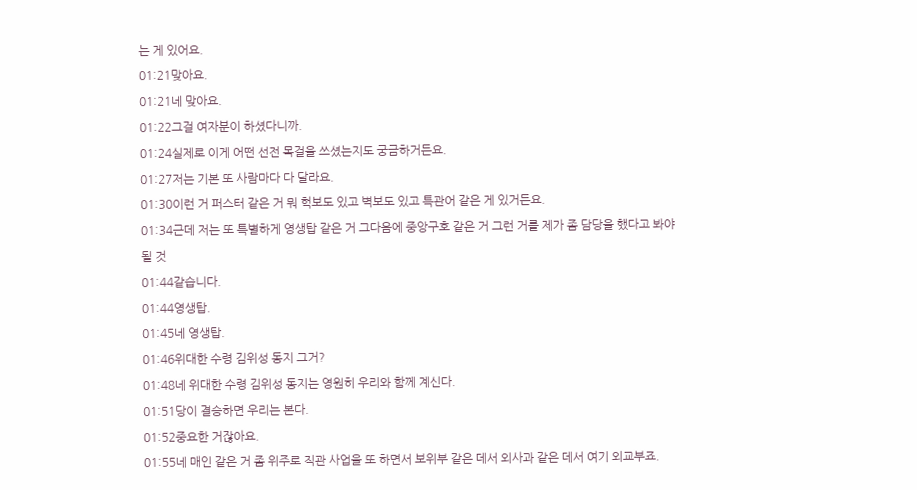는 게 있어요.
01:21맞아요.
01:21네 맞아요.
01:22그걸 여자분이 하셨다니까.
01:24실제로 이게 어떤 선전 목걸을 쓰셨는지도 궁금하거든요.
01:27저는 기본 또 사람마다 다 달라요.
01:30이런 거 퍼스터 같은 거 뭐 헉보도 있고 벽보도 있고 특관어 같은 게 있거든요.
01:34근데 저는 또 특별하게 영생탑 같은 거 그다음에 중앙구호 같은 거 그런 거를 제가 좀 담당을 했다고 봐야 될 것
01:44같습니다.
01:44영생탑.
01:45네 영생탑.
01:46위대한 수령 김위성 동지 그거?
01:48네 위대한 수령 김위성 동지는 영원히 우리와 함께 계신다.
01:51당이 결승하면 우리는 본다.
01:52중요한 거잖아요.
01:55네 매인 같은 거 좀 위주로 직관 사업을 또 하면서 보위부 같은 데서 외사과 같은 데서 여기 외교부죠.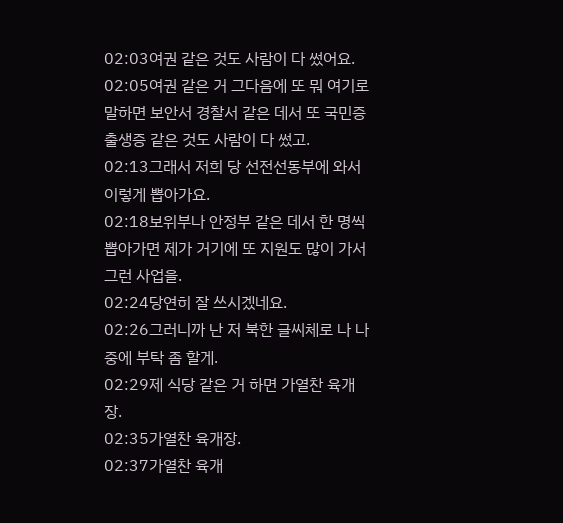02:03여권 같은 것도 사람이 다 썼어요.
02:05여권 같은 거 그다음에 또 뭐 여기로 말하면 보안서 경찰서 같은 데서 또 국민증 출생증 같은 것도 사람이 다 썼고.
02:13그래서 저희 당 선전선동부에 와서 이렇게 뽑아가요.
02:18보위부나 안정부 같은 데서 한 명씩 뽑아가면 제가 거기에 또 지원도 많이 가서 그런 사업을.
02:24당연히 잘 쓰시겠네요.
02:26그러니까 난 저 북한 글씨체로 나 나중에 부탁 좀 할게.
02:29제 식당 같은 거 하면 가열찬 육개장.
02:35가열찬 육개장.
02:37가열찬 육개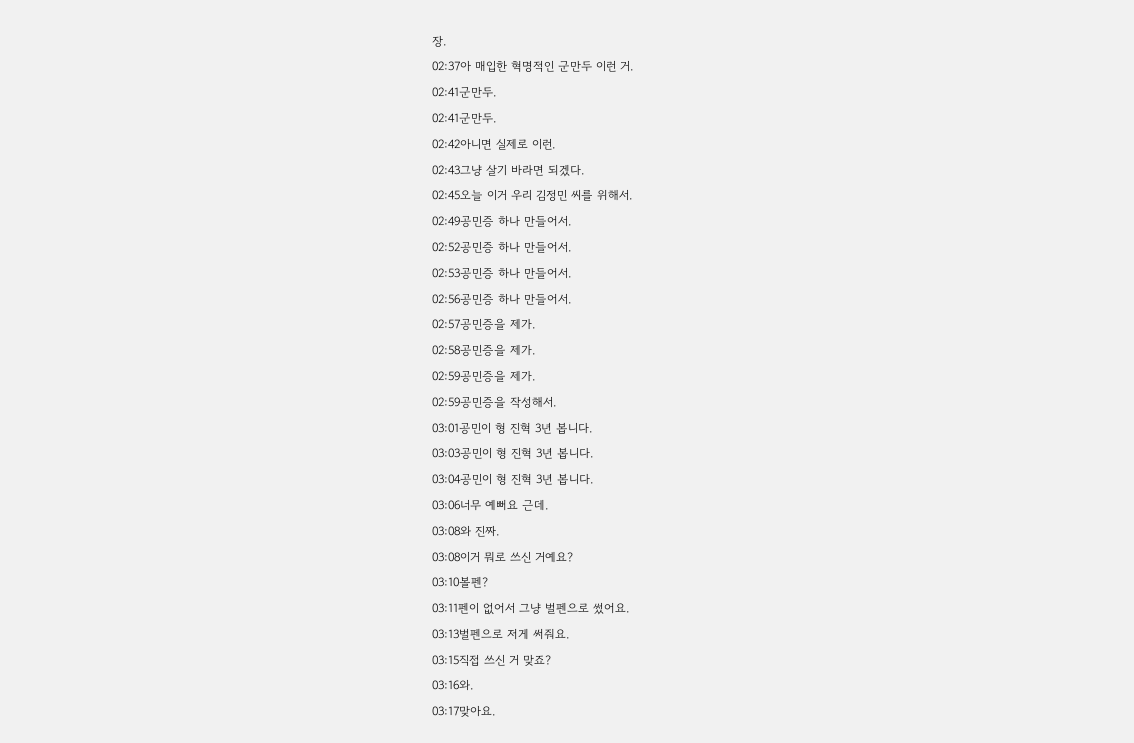장.
02:37아 매입한 혁명적인 군만두 이런 거.
02:41군만두.
02:41군만두.
02:42아니면 실제로 이런.
02:43그냥 살기 바라면 되겠다.
02:45오늘 이거 우리 김정민 씨를 위해서.
02:49공민증 하나 만들어서.
02:52공민증 하나 만들어서.
02:53공민증 하나 만들어서.
02:56공민증 하나 만들어서.
02:57공민증을 제가.
02:58공민증을 제가.
02:59공민증을 제가.
02:59공민증을 작성해서.
03:01공민이 형 진혁 3년 봅니다.
03:03공민이 형 진혁 3년 봅니다.
03:04공민이 형 진혁 3년 봅니다.
03:06너무 예뻐요 근데.
03:08와 진짜.
03:08이거 뭐로 쓰신 거예요?
03:10볼펜?
03:11펜이 없어서 그냥 벌펜으로 썼어요.
03:13벌펜으로 저게 써줘요.
03:15직접 쓰신 거 맞죠?
03:16와.
03:17맞아요.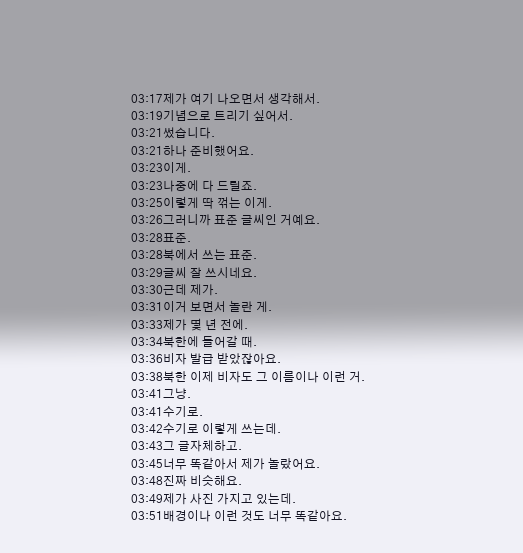03:17제가 여기 나오면서 생각해서.
03:19기념으로 트리기 싶어서.
03:21썼습니다.
03:21하나 준비했어요.
03:23이게.
03:23나중에 다 드릴죠.
03:25이렇게 딱 꺾는 이게.
03:26그러니까 표준 글씨인 거예요.
03:28표준.
03:28북에서 쓰는 표준.
03:29글씨 잘 쓰시네요.
03:30근데 제가.
03:31이거 보면서 놀란 게.
03:33제가 몇 년 전에.
03:34북한에 들어갈 때.
03:36비자 발급 받았잖아요.
03:38북한 이제 비자도 그 이름이나 이런 거.
03:41그냥.
03:41수기로.
03:42수기로 이렇게 쓰는데.
03:43그 글자체하고.
03:45너무 똑같아서 제가 놀랐어요.
03:48진짜 비슷해요.
03:49제가 사진 가지고 있는데.
03:51배경이나 이런 것도 너무 똑같아요.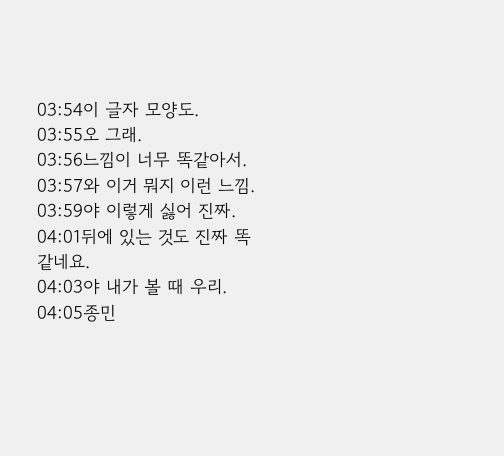03:54이 글자 모양도.
03:55오 그래.
03:56느낌이 너무 똑같아서.
03:57와 이거 뭐지 이런 느낌.
03:59야 이렇게 싫어 진짜.
04:01뒤에 있는 것도 진짜 똑같네요.
04:03야 내가 볼 때 우리.
04:05종민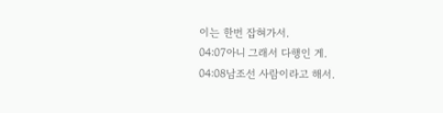이는 한번 잡혀가서.
04:07아니 그래서 다행인 게.
04:08남조선 사람이라고 해서.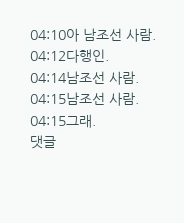04:10아 남조선 사람.
04:12다행인.
04:14남조선 사람.
04:15남조선 사람.
04:15그래.
댓글